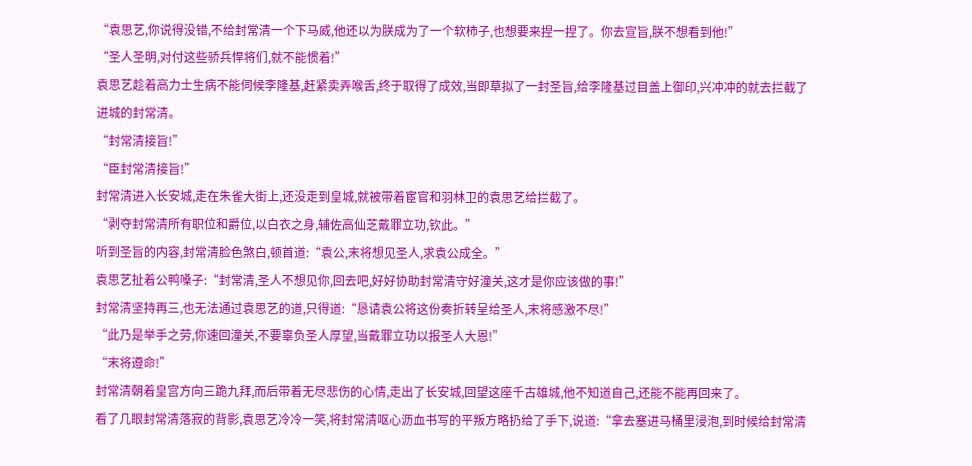“袁思艺,你说得没错,不给封常清一个下马威,他还以为朕成为了一个软柿子,也想要来捏一捏了。你去宣旨,朕不想看到他!”
“圣人圣明,对付这些骄兵悍将们,就不能惯着!”
袁思艺趁着高力士生病不能伺候李隆基,赶紧卖弄喉舌,终于取得了成效,当即草拟了一封圣旨,给李隆基过目盖上御印,兴冲冲的就去拦截了进城的封常清。
“封常清接旨!”
“臣封常清接旨!”
封常清进入长安城,走在朱雀大街上,还没走到皇城,就被带着宦官和羽林卫的袁思艺给拦截了。
“剥夺封常清所有职位和爵位,以白衣之身,辅佐高仙芝戴罪立功,钦此。”
听到圣旨的内容,封常清脸色煞白,顿首道:“袁公,末将想见圣人,求袁公成全。”
袁思艺扯着公鸭嗓子:“封常清,圣人不想见你,回去吧,好好协助封常清守好潼关,这才是你应该做的事!”
封常清坚持再三,也无法通过袁思艺的道,只得道:“恳请袁公将这份奏折转呈给圣人,末将感激不尽!”
“此乃是举手之劳,你速回潼关,不要辜负圣人厚望,当戴罪立功以报圣人大恩!”
“末将遵命!”
封常清朝着皇宫方向三跪九拜,而后带着无尽悲伤的心情,走出了长安城,回望这座千古雄城,他不知道自己,还能不能再回来了。
看了几眼封常清落寂的背影,袁思艺冷冷一笑,将封常清呕心沥血书写的平叛方略扔给了手下,说道:“拿去塞进马桶里浸泡,到时候给封常清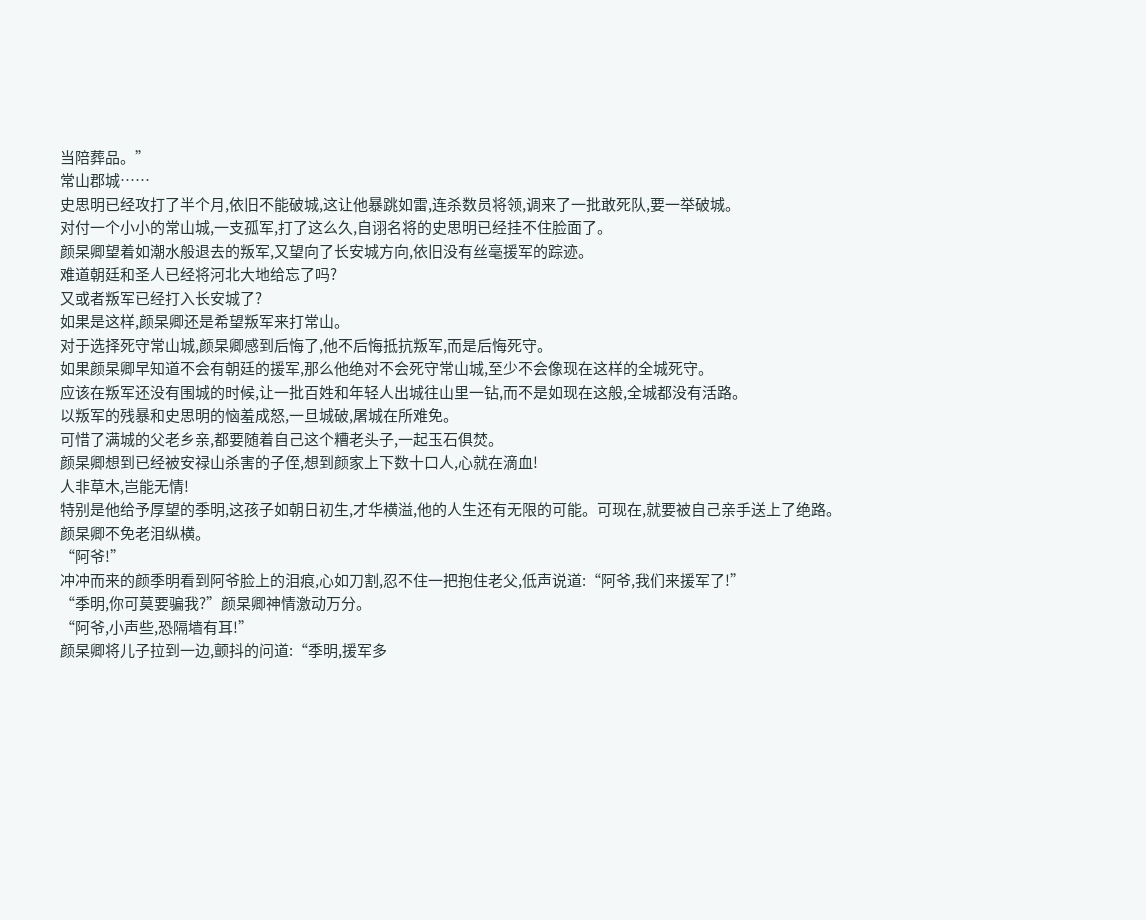当陪葬品。”
常山郡城……
史思明已经攻打了半个月,依旧不能破城,这让他暴跳如雷,连杀数员将领,调来了一批敢死队,要一举破城。
对付一个小小的常山城,一支孤军,打了这么久,自诩名将的史思明已经挂不住脸面了。
颜杲卿望着如潮水般退去的叛军,又望向了长安城方向,依旧没有丝毫援军的踪迹。
难道朝廷和圣人已经将河北大地给忘了吗?
又或者叛军已经打入长安城了?
如果是这样,颜杲卿还是希望叛军来打常山。
对于选择死守常山城,颜杲卿感到后悔了,他不后悔抵抗叛军,而是后悔死守。
如果颜杲卿早知道不会有朝廷的援军,那么他绝对不会死守常山城,至少不会像现在这样的全城死守。
应该在叛军还没有围城的时候,让一批百姓和年轻人出城往山里一钻,而不是如现在这般,全城都没有活路。
以叛军的残暴和史思明的恼羞成怒,一旦城破,屠城在所难免。
可惜了满城的父老乡亲,都要随着自己这个糟老头子,一起玉石俱焚。
颜杲卿想到已经被安禄山杀害的子侄,想到颜家上下数十口人,心就在滴血!
人非草木,岂能无情!
特别是他给予厚望的季明,这孩子如朝日初生,才华横溢,他的人生还有无限的可能。可现在,就要被自己亲手送上了绝路。
颜杲卿不免老泪纵横。
“阿爷!”
冲冲而来的颜季明看到阿爷脸上的泪痕,心如刀割,忍不住一把抱住老父,低声说道:“阿爷,我们来援军了!”
“季明,你可莫要骗我?”颜杲卿神情激动万分。
“阿爷,小声些,恐隔墙有耳!”
颜杲卿将儿子拉到一边,颤抖的问道:“季明,援军多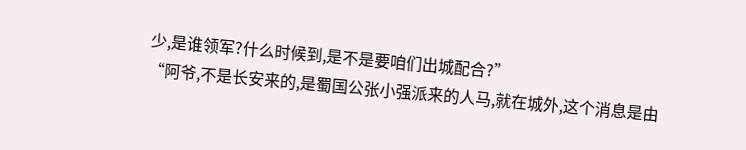少,是谁领军?什么时候到,是不是要咱们出城配合?”
“阿爷,不是长安来的,是蜀国公张小强派来的人马,就在城外,这个消息是由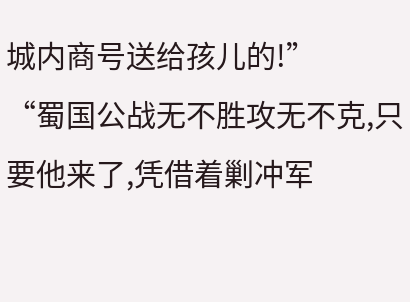城内商号送给孩儿的!”
“蜀国公战无不胜攻无不克,只要他来了,凭借着剿冲军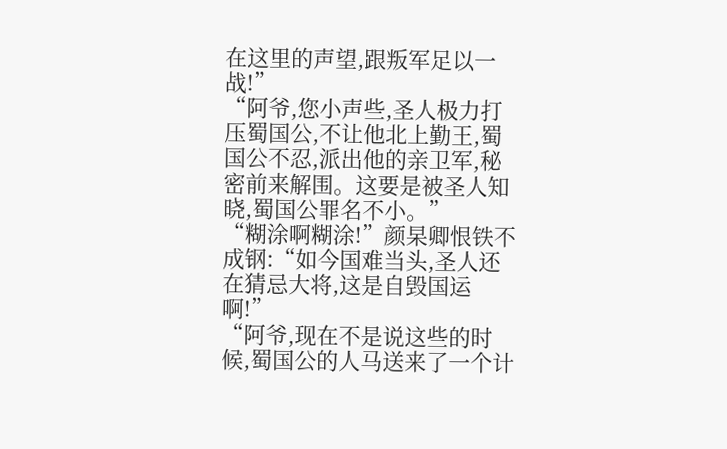在这里的声望,跟叛军足以一战!”
“阿爷,您小声些,圣人极力打压蜀国公,不让他北上勤王,蜀国公不忍,派出他的亲卫军,秘密前来解围。这要是被圣人知晓,蜀国公罪名不小。”
“糊涂啊糊涂!”颜杲卿恨铁不成钢:“如今国难当头,圣人还在猜忌大将,这是自毁国运啊!”
“阿爷,现在不是说这些的时候,蜀国公的人马送来了一个计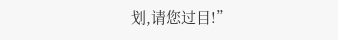划,请您过目!”